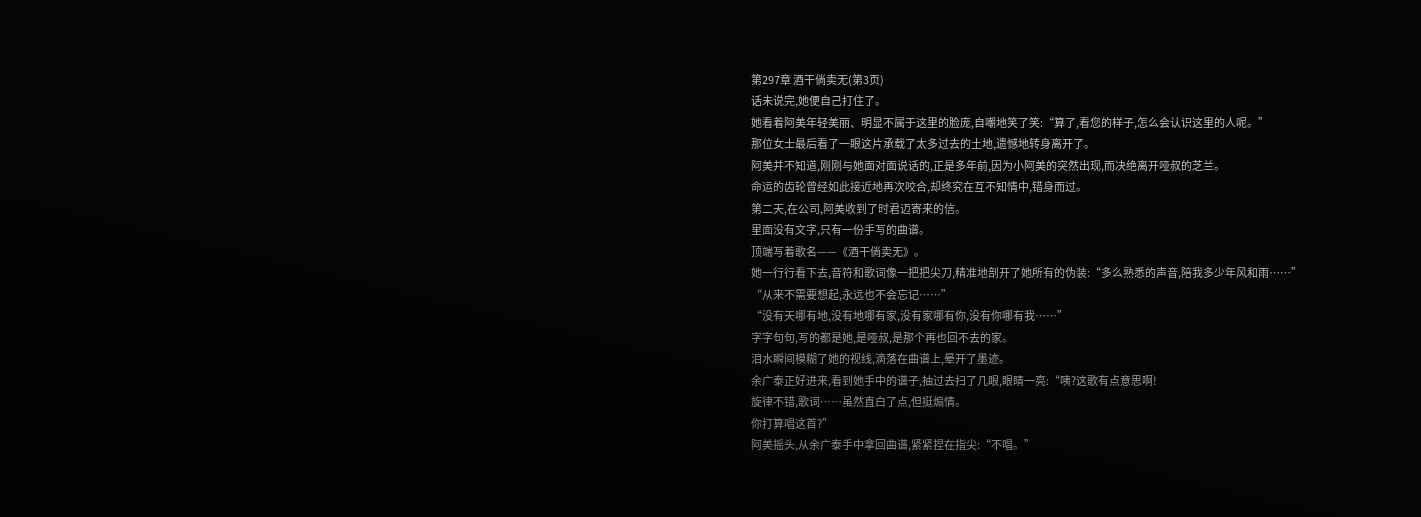第297章 酒干倘卖无(第3页)
话未说完,她便自己打住了。
她看着阿美年轻美丽、明显不属于这里的脸庞,自嘲地笑了笑:“算了,看您的样子,怎么会认识这里的人呢。”
那位女士最后看了一眼这片承载了太多过去的土地,遗憾地转身离开了。
阿美并不知道,刚刚与她面对面说话的,正是多年前,因为小阿美的突然出现,而决绝离开哑叔的芝兰。
命运的齿轮曾经如此接近地再次咬合,却终究在互不知情中,错身而过。
第二天,在公司,阿美收到了时君迈寄来的信。
里面没有文字,只有一份手写的曲谱。
顶端写着歌名——《酒干倘卖无》。
她一行行看下去,音符和歌词像一把把尖刀,精准地剖开了她所有的伪装:“多么熟悉的声音,陪我多少年风和雨……”
“从来不需要想起,永远也不会忘记……”
“没有天哪有地,没有地哪有家,没有家哪有你,没有你哪有我……”
字字句句,写的都是她,是哑叔,是那个再也回不去的家。
泪水瞬间模糊了她的视线,滴落在曲谱上,晕开了墨迹。
余广泰正好进来,看到她手中的谱子,抽过去扫了几眼,眼睛一亮:“咦?这歌有点意思啊!
旋律不错,歌词……虽然直白了点,但挺煽情。
你打算唱这首?”
阿美摇头,从余广泰手中拿回曲谱,紧紧捏在指尖:“不唱。”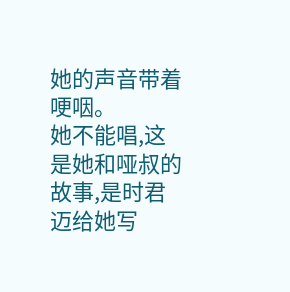她的声音带着哽咽。
她不能唱,这是她和哑叔的故事,是时君迈给她写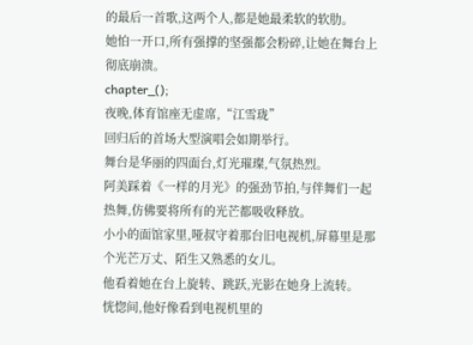的最后一首歌,这两个人,都是她最柔软的软肋。
她怕一开口,所有强撑的坚强都会粉碎,让她在舞台上彻底崩溃。
chapter_();
夜晚,体育馆座无虚席,“江雪珑”
回归后的首场大型演唱会如期举行。
舞台是华丽的四面台,灯光璀璨,气氛热烈。
阿美踩着《一样的月光》的强劲节拍,与伴舞们一起热舞,仿佛要将所有的光芒都吸收释放。
小小的面馆家里,哑叔守着那台旧电视机,屏幕里是那个光芒万丈、陌生又熟悉的女儿。
他看着她在台上旋转、跳跃,光影在她身上流转。
恍惚间,他好像看到电视机里的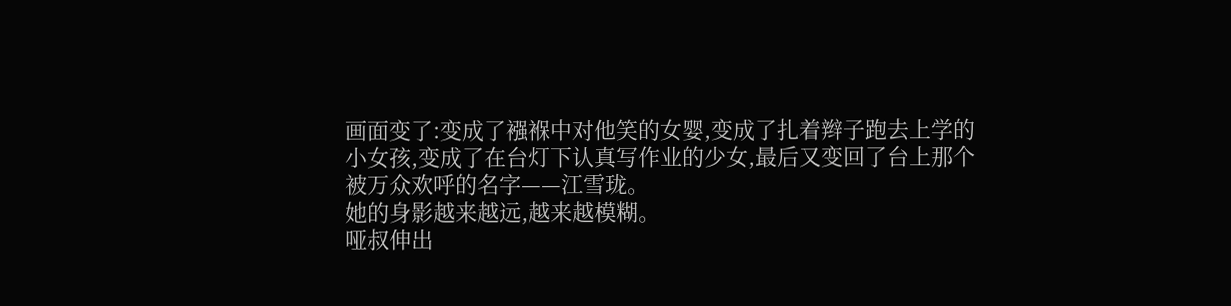画面变了:变成了襁褓中对他笑的女婴,变成了扎着辫子跑去上学的小女孩,变成了在台灯下认真写作业的少女,最后又变回了台上那个被万众欢呼的名字——江雪珑。
她的身影越来越远,越来越模糊。
哑叔伸出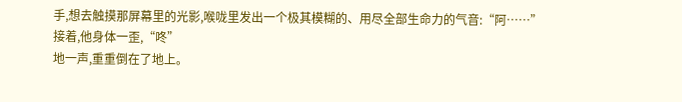手,想去触摸那屏幕里的光影,喉咙里发出一个极其模糊的、用尽全部生命力的气音:“阿……”
接着,他身体一歪,“咚”
地一声,重重倒在了地上。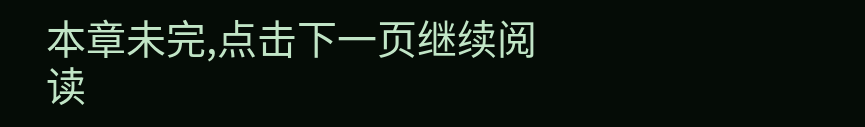本章未完,点击下一页继续阅读